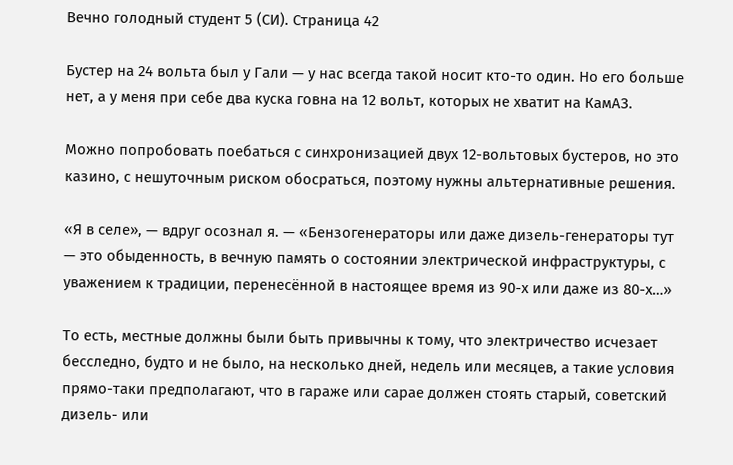Вечно голодный студент 5 (СИ). Страница 42

Бустер на 24 вольта был у Гали — у нас всегда такой носит кто-то один. Но его больше нет, а у меня при себе два куска говна на 12 вольт, которых не хватит на КамАЗ.

Можно попробовать поебаться с синхронизацией двух 12-вольтовых бустеров, но это казино, с нешуточным риском обосраться, поэтому нужны альтернативные решения.

«Я в селе», — вдруг осознал я. — «Бензогенераторы или даже дизель-генераторы тут — это обыденность, в вечную память о состоянии электрической инфраструктуры, с уважением к традиции, перенесённой в настоящее время из 90-х или даже из 80-х…»

То есть, местные должны были быть привычны к тому, что электричество исчезает бесследно, будто и не было, на несколько дней, недель или месяцев, а такие условия прямо-таки предполагают, что в гараже или сарае должен стоять старый, советский дизель- или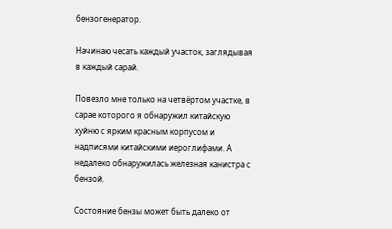бензогенератор.

Начинаю чесать каждый участок, заглядывая в каждый сарай.

Повезло мне только на четвёртом участке, в сарае которого я обнаружил китайскую хуйню с ярким красным корпусом и надписями китайскими иероглифами. А недалеко обнаружилась железная канистра с бензой.

Состояние бензы может быть далеко от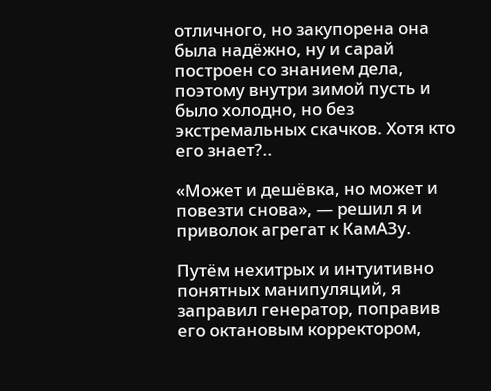отличного, но закупорена она была надёжно, ну и сарай построен со знанием дела, поэтому внутри зимой пусть и было холодно, но без экстремальных скачков. Хотя кто его знает?..

«Может и дешёвка, но может и повезти снова», — решил я и приволок агрегат к КамАЗу.

Путём нехитрых и интуитивно понятных манипуляций, я заправил генератор, поправив его октановым корректором,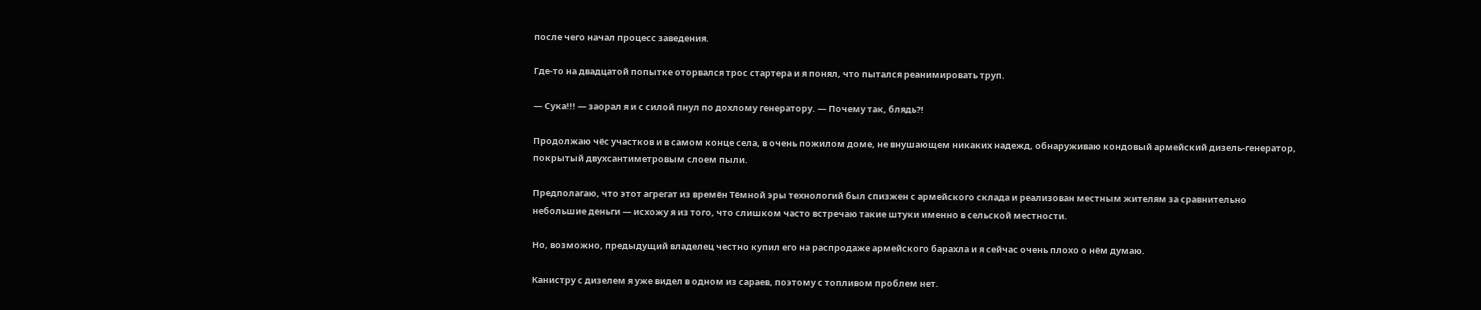после чего начал процесс заведения.

Где-то на двадцатой попытке оторвался трос стартера и я понял, что пытался реанимировать труп.

— Сука!!! — заорал я и с силой пнул по дохлому генератору. — Почему так, блядь⁈

Продолжаю чёс участков и в самом конце села, в очень пожилом доме, не внушающем никаких надежд, обнаруживаю кондовый армейский дизель-генератор, покрытый двухсантиметровым слоем пыли.

Предполагаю, что этот агрегат из времён Тёмной эры технологий был спизжен с армейского склада и реализован местным жителям за сравнительно небольшие деньги — исхожу я из того, что слишком часто встречаю такие штуки именно в сельской местности.

Но, возможно, предыдущий владелец честно купил его на распродаже армейского барахла и я сейчас очень плохо о нём думаю.

Канистру с дизелем я уже видел в одном из сараев, поэтому с топливом проблем нет.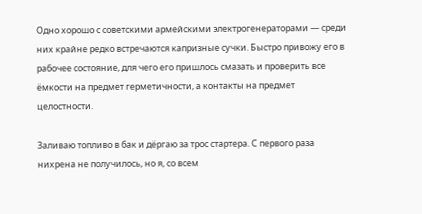Одно хорошо с советскими армейскими электрогенераторами — среди них крайне редко встречаются капризные сучки. Быстро привожу его в рабочее состояние, для чего его пришлось смазать и проверить все ёмкости на предмет герметичности, а контакты на предмет целостности.

Заливаю топливо в бак и дёргаю за трос стартера. С первого раза нихрена не получилось, но я, со всем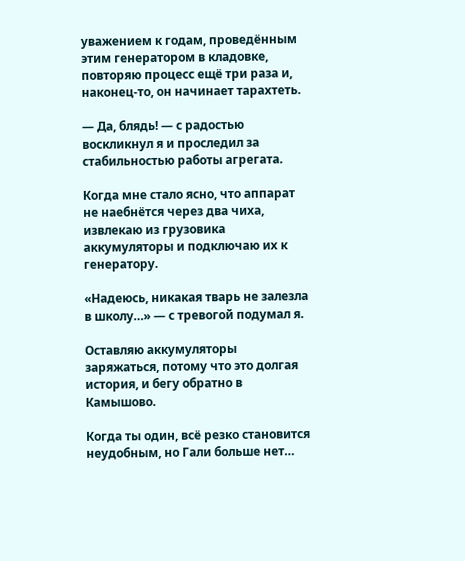уважением к годам, проведённым этим генератором в кладовке, повторяю процесс ещё три раза и, наконец-то, он начинает тарахтеть.

— Да, блядь! — с радостью воскликнул я и проследил за стабильностью работы агрегата.

Когда мне стало ясно, что аппарат не наебнётся через два чиха, извлекаю из грузовика аккумуляторы и подключаю их к генератору.

«Надеюсь, никакая тварь не залезла в школу…» — с тревогой подумал я.

Оставляю аккумуляторы заряжаться, потому что это долгая история, и бегу обратно в Камышово.

Когда ты один, всё резко становится неудобным, но Гали больше нет…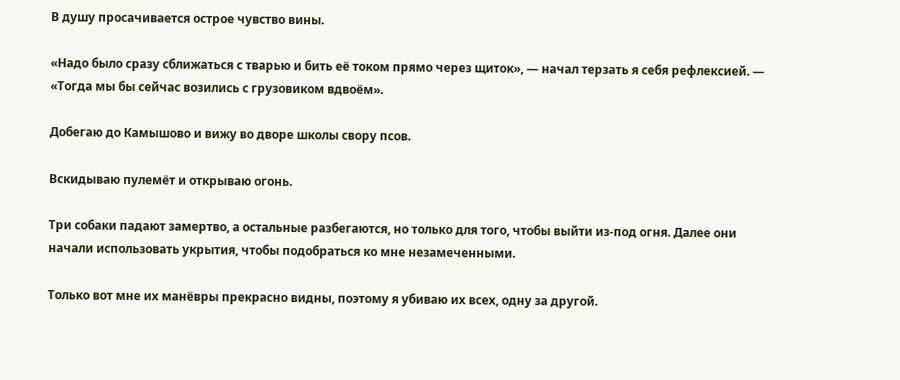В душу просачивается острое чувство вины.

«Надо было сразу сближаться с тварью и бить её током прямо через щиток», — начал терзать я себя рефлексией. — «Тогда мы бы сейчас возились с грузовиком вдвоём».

Добегаю до Камышово и вижу во дворе школы свору псов.

Вскидываю пулемёт и открываю огонь.

Три собаки падают замертво, а остальные разбегаются, но только для того, чтобы выйти из-под огня. Далее они начали использовать укрытия, чтобы подобраться ко мне незамеченными.

Только вот мне их манёвры прекрасно видны, поэтому я убиваю их всех, одну за другой.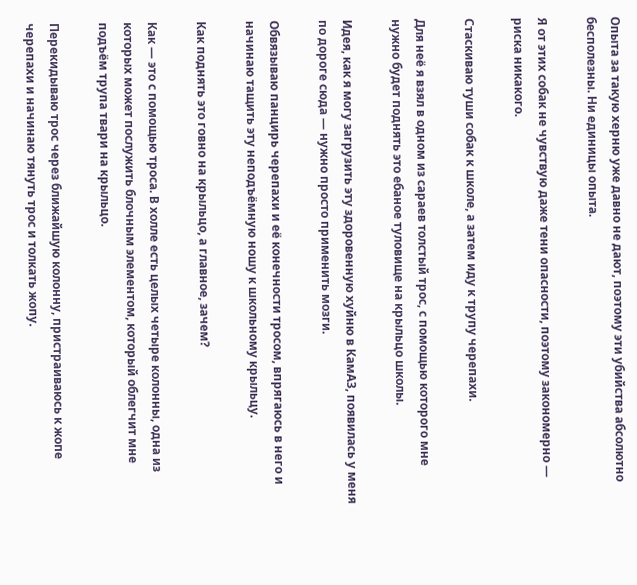Опыта за такую херню уже давно не дают, поэтому эти убийства абсолютно бесполезны. Ни единицы опыта.

Я от этих собак не чувствую даже тени опасности, поэтому закономерно — риска никакого.

Стаскиваю туши собак к школе, а затем иду к трупу черепахи.

Для неё я взял в одном из сараев толстый трос, с помощью которого мне нужно будет поднять это ебаное туловище на крыльцо школы.

Идея, как я могу загрузить эту здоровенную хуйню в КамАЗ, появилась у меня по дороге сюда — нужно просто применить мозги.

Обвязываю панцирь черепахи и её конечности тросом, впрягаюсь в него и начинаю тащить эту неподъёмную ношу к школьному крыльцу.

Как поднять это говно на крыльцо, а главное, зачем?

Как — это с помощью троса. В холле есть целых четыре колонны, одна из которых может послужить блочным элементом, который облегчит мне подъём трупа твари на крыльцо.

Перекидываю трос через ближайшую колонну, пристраиваюсь к жопе черепахи и начинаю тянуть трос и толкать жопу.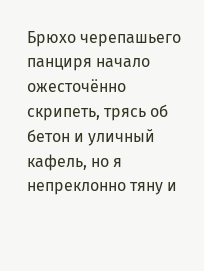Брюхо черепашьего панциря начало ожесточённо скрипеть, трясь об бетон и уличный кафель, но я непреклонно тяну и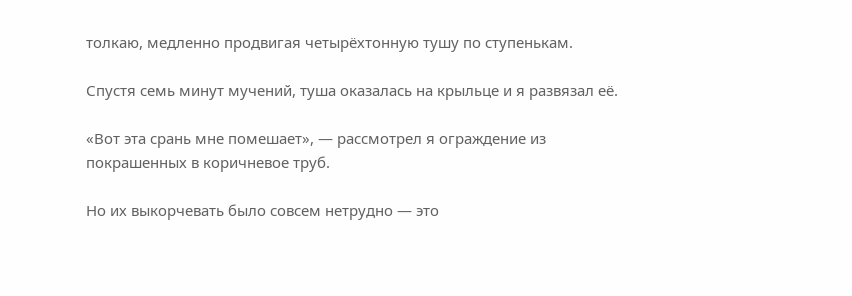толкаю, медленно продвигая четырёхтонную тушу по ступенькам.

Спустя семь минут мучений, туша оказалась на крыльце и я развязал её.

«Вот эта срань мне помешает», — рассмотрел я ограждение из покрашенных в коричневое труб.

Но их выкорчевать было совсем нетрудно — это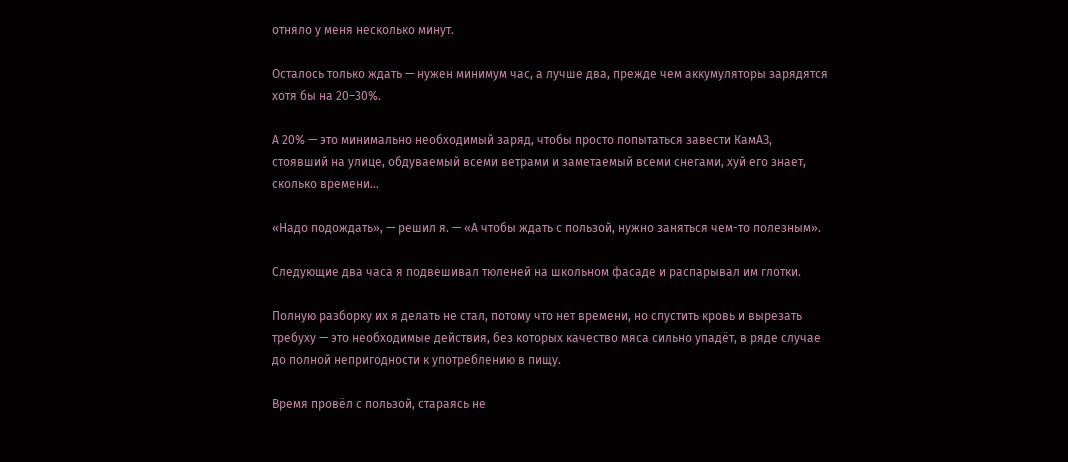отняло у меня несколько минут.

Осталось только ждать — нужен минимум час, а лучше два, прежде чем аккумуляторы зарядятся хотя бы на 20–30%.

А 20% — это минимально необходимый заряд, чтобы просто попытаться завести КамАЗ, стоявший на улице, обдуваемый всеми ветрами и заметаемый всеми снегами, хуй его знает, сколько времени…

«Надо подождать», — решил я. — «А чтобы ждать с пользой, нужно заняться чем-то полезным».

Следующие два часа я подвешивал тюленей на школьном фасаде и распарывал им глотки.

Полную разборку их я делать не стал, потому что нет времени, но спустить кровь и вырезать требуху — это необходимые действия, без которых качество мяса сильно упадёт, в ряде случае до полной непригодности к употреблению в пищу.

Время провёл с пользой, стараясь не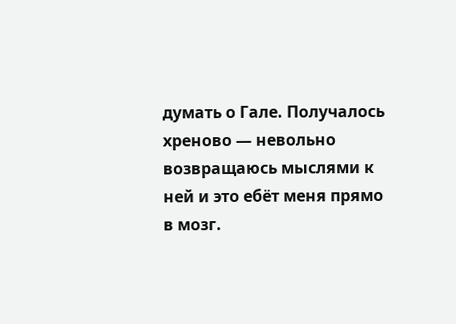думать о Гале. Получалось хреново — невольно возвращаюсь мыслями к ней и это ебёт меня прямо в мозг.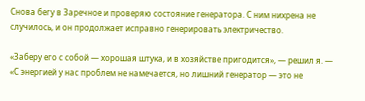Снова бегу в Заречное и проверяю состояние генератора. С ним нихрена не случилось, и он продолжает исправно генерировать электричество.

«Заберу его с собой — хорошая штука, и в хозяйстве пригодится», — решил я. — «С энергией у нас проблем не намечается, но лишний генератор — это не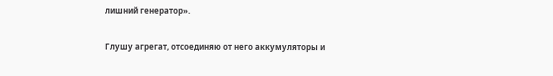лишний генератор».

Глушу агрегат, отсоединяю от него аккумуляторы и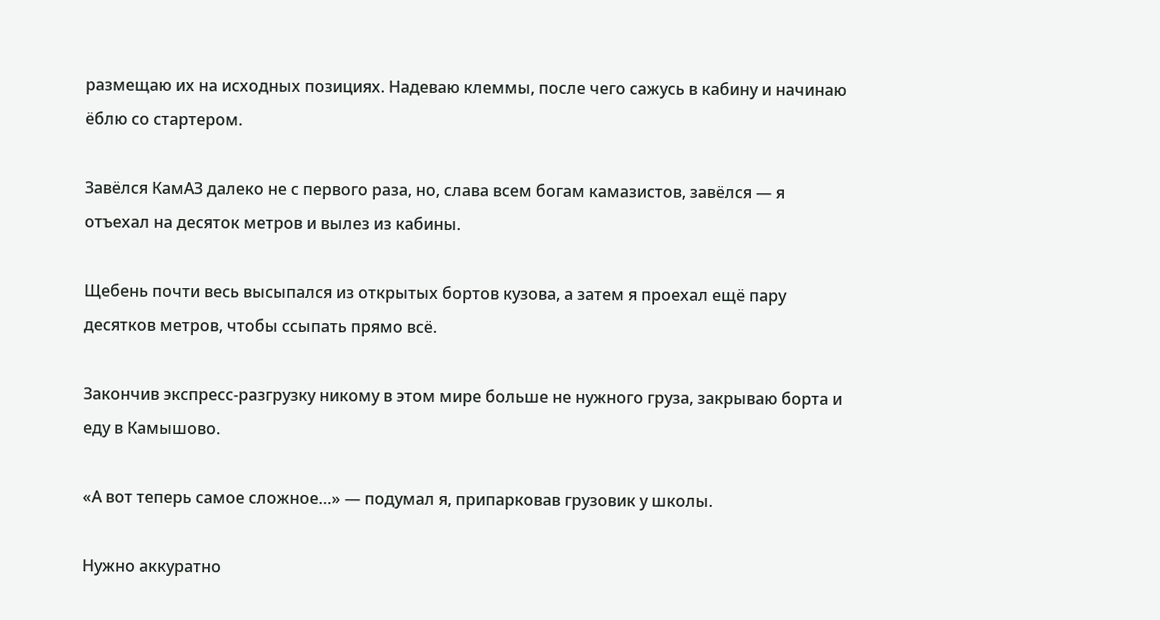размещаю их на исходных позициях. Надеваю клеммы, после чего сажусь в кабину и начинаю ёблю со стартером.

Завёлся КамАЗ далеко не с первого раза, но, слава всем богам камазистов, завёлся — я отъехал на десяток метров и вылез из кабины.

Щебень почти весь высыпался из открытых бортов кузова, а затем я проехал ещё пару десятков метров, чтобы ссыпать прямо всё.

Закончив экспресс-разгрузку никому в этом мире больше не нужного груза, закрываю борта и еду в Камышово.

«А вот теперь самое сложное…» — подумал я, припарковав грузовик у школы.

Нужно аккуратно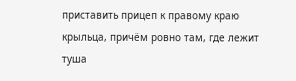приставить прицеп к правому краю крыльца, причём ровно там, где лежит туша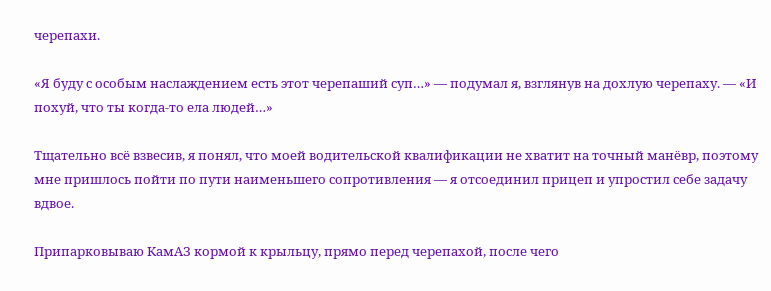черепахи.

«Я буду с особым наслаждением есть этот черепаший суп…» — подумал я, взглянув на дохлую черепаху. — «И похуй, что ты когда-то ела людей…»

Тщательно всё взвесив, я понял, что моей водительской квалификации не хватит на точный манёвр, поэтому мне пришлось пойти по пути наименьшего сопротивления — я отсоединил прицеп и упростил себе задачу вдвое.

Припарковываю КамАЗ кормой к крыльцу, прямо перед черепахой, после чего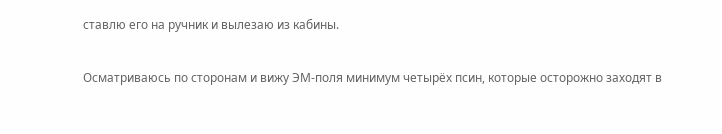ставлю его на ручник и вылезаю из кабины.

Осматриваюсь по сторонам и вижу ЭМ-поля минимум четырёх псин, которые осторожно заходят в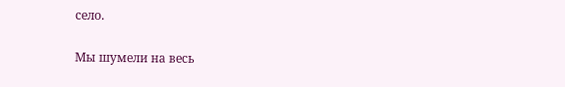село.

Мы шумели на весь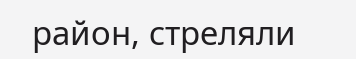район, стреляли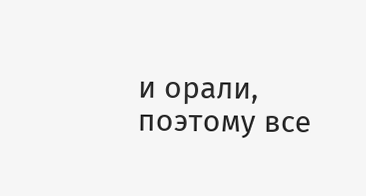и орали, поэтому все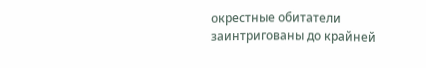окрестные обитатели заинтригованы до крайней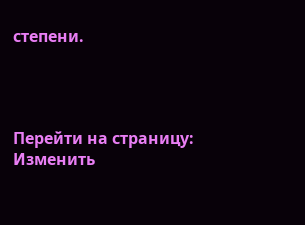степени.




Перейти на страницу:
Изменить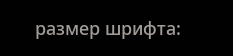размер шрифта: